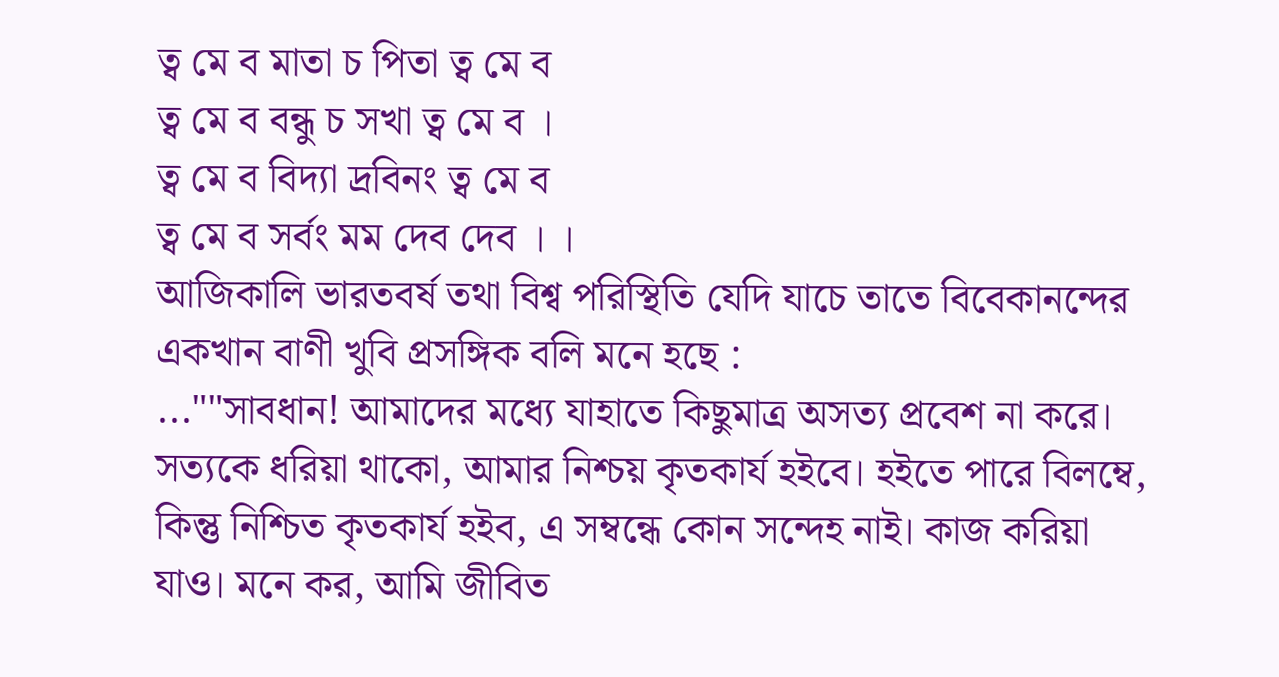ত্ব মে ব মাতা চ পিতা ত্ব মে ব
ত্ব মে ব বন্ধু চ সখা ত্ব মে ব ।
ত্ব মে ব বিদ্যা দ্রবিনং ত্ব মে ব
ত্ব মে ব সর্বং মম দেব দেব । ।
আজিকালি ভারতবর্ষ তথা বিশ্ব পরিস্থিতি যেদি যাচে তাতে বিবেকানন্দের একখান বাণী খুবি প্রসঙ্গিক বলি মনে হছে :
...""সাবধান! আমাদের মধ্যে যাহাতে কিছুমাত্র অসত্য প্রবেশ না করে। সত্যকে ধরিয়া থাকো, আমার নিশ্চয় কৃতকার্য হইবে। হইতে পারে বিলম্বে, কিন্তু নিশ্চিত কৃতকার্য হইব, এ সম্বন্ধে কোন সন্দেহ নাই। কাজ করিয়া যাও। মনে কর, আমি জীবিত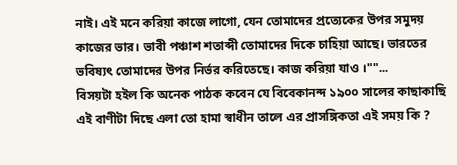নাই। এই মনে করিয়া কাজে লাগো, যেন তোমাদের প্রত্যেকের উপর সমুদয় কাজের ভার। ভাবী পঞ্চাশ শতাব্দী তোমাদের দিকে চাহিয়া আছে। ভারতের ভবিষ্যৎ তোমাদের উপর নির্ভর করিতেছে। কাজ করিয়া যাও ।""...
বিসয়টা হইল কি অনেক পাঠক কবেন যে বিবেকানন্দ ১৯০০ সালের কাছাকাছি এই বাণীটা দিছে এলা তো হামা স্বাধীন তালে এর প্রাসঙ্গিকতা এই সময় কি ?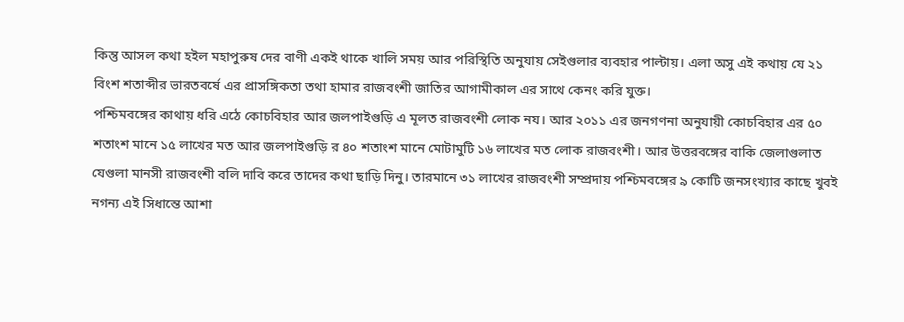কিন্তু আসল কথা হইল মহাপুরুষ দের বাণী একই থাকে খালি সময় আর পরিস্থিতি অনুযায় সেইগুলার ব্যবহার পাল্টায়। এলা অসু এই কথায় যে ২১ বিংশ শতাব্দীর ভারতবর্ষে এর প্রাসঙ্গিকতা তথা হামার রাজবংশী জাতির আগামীকাল এর সাথে কেনং করি যুক্ত।
পশ্চিমবঙ্গের কাথায় ধরি এঠে কোচবিহার আর জলপাইগুড়ি এ মূলত রাজবংশী লোক নয। আর ২০১১ এর জনগণনা অনুযায়ী কোচবিহার এর ৫০ শতাংশ মানে ১৫ লাখের মত আর জলপাইগুড়ি র ৪০ শতাংশ মানে মোটামুটি ১৬ লাখের মত লোক রাজবংশী। আর উত্তরবঙ্গের বাকি জেলাগুলাত যেগুলা মানসী রাজবংশী বলি দাবি করে তাদের কথা ছাড়ি দিনু। তারমানে ৩১ লাখের রাজবংশী সম্প্রদায় পশ্চিমবঙ্গের ৯ কোটি জনসংখ্যার কাছে খুবই নগন্য এই সিধান্তে আশা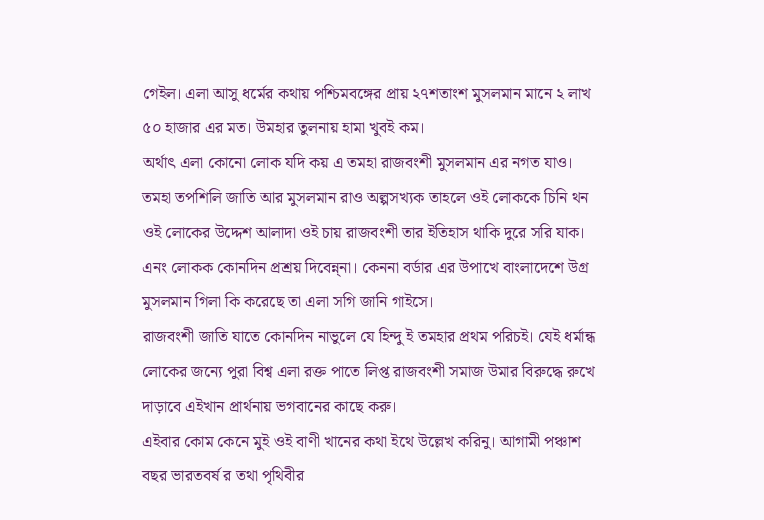গেইল। এলা আসু ধর্মের কথায় পশ্চিমবঙ্গের প্রায় ২৭শতাংশ মুসলমান মানে ২ লাখ ৫০ হাজার এর মত। উমহার তুলনায় হামা খুবই কম।
অর্থাৎ এলা কোনো লোক যদি কয় এ তমহা রাজবংশী মুসলমান এর নগত যাও। তমহা তপশিলি জাতি আর মুসলমান রাও অল্পসখ্যক তাহলে ওই লোককে চিনি থন ওই লোকের উদ্দেশ আলাদা ওই চায় রাজবংশী তার ইতিহাস থাকি দুরে সরি যাক। এনং লোকক কোনদিন প্রশ্রয় দিবেন্ন্না। কেননা বর্ডার এর উপাখে বাংলাদেশে উগ্র মুসলমান গিলা কি করেছে তা এলা সগি জানি গাইসে।
রাজবংশী জাতি যাতে কোনদিন নাভুলে যে হিন্দু ই তমহার প্রথম পরিচই। যেই ধর্মান্ধ লোকের জন্যে পুরা বিশ্ব এলা রক্ত পাতে লিপ্ত রাজবংশী সমাজ উমার বিরুদ্ধে রুখে দাড়াবে এইখান প্রার্থনায় ভগবানের কাছে করু।
এইবার কোম কেনে মুই ওই বাণী খানের কথা ইথে উল্লেখ করিনু। আগামী পঞ্চাশ বছর ভারতবর্ষ র তথা পৃথিবীর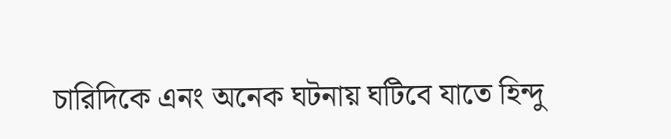চারিদিকে এনং অনেক ঘটনায় ঘটিবে যাতে হিন্দু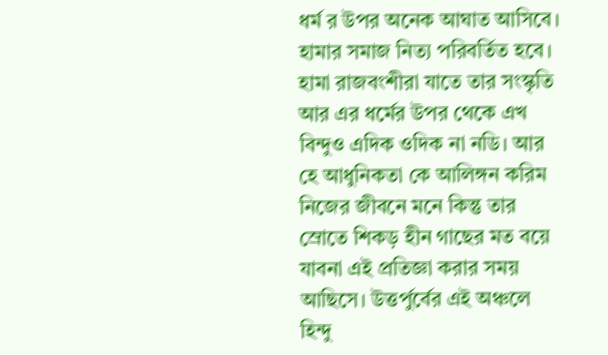ধর্ম র উপর অনেক আঘাত আসিবে। হামার সমাজ নিত্য পরিবর্তিত হবে। হামা রাজবংশীরা যাতে তার সংস্কৃতি আর এর ধর্মের উপর থেকে এখ বিন্দুও এদিক ওদিক না নডি। আর হে আধুনিকতা কে আলিঙ্গন করিম নিজের জীবনে মনে কিন্তু তার স্রোতে শিকড় হীন গাছের মত বয়ে যাবনা এই প্রতিজ্ঞা করার সময় আছিসে। উত্তর্পুর্বের এই অঞ্চলে হিন্দু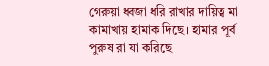গেরুয়া ধ্বজা ধরি রাখার দায়িত্ব মা কামাখায় হামাক দিছে। হামার পূর্ব পুরুষ রা যা করিছে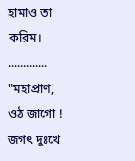হামাও তা করিম। .............
"মহাপ্রাণ, ওঠ জাগো ! জগৎ দুঃখে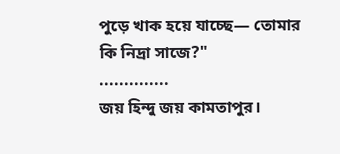পুড়ে খাক হয়ে যাচ্ছে— তোমার কি নিদ্রা সাজে?"
..............
জয় হিন্দু জয় কামতাপুর।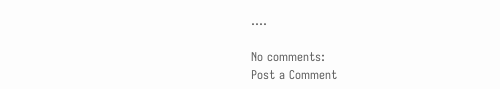....

No comments:
Post a Comment